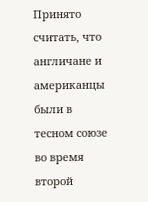Принято считать, что англичане и американцы были в тесном союзе во время второй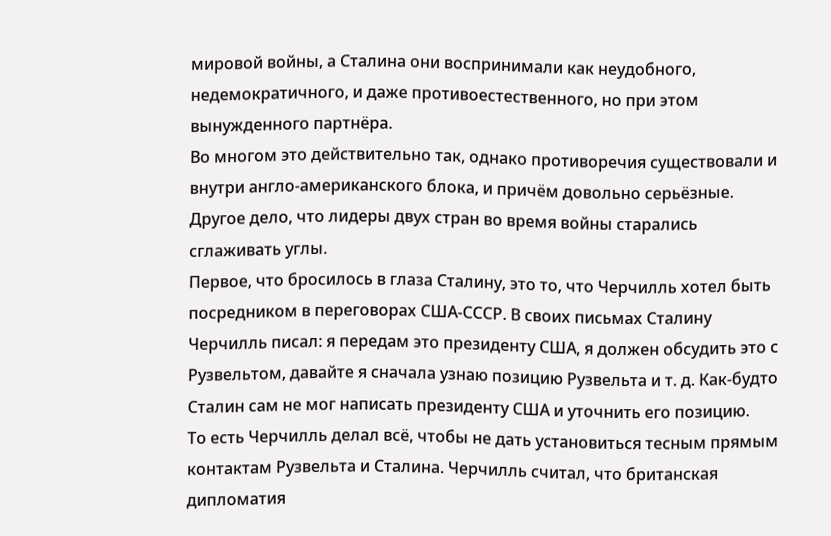мировой войны, а Сталина они воспринимали как неудобного, недемократичного, и даже противоестественного, но при этом вынужденного партнёра.
Во многом это действительно так, однако противоречия существовали и внутри англо-американского блока, и причём довольно серьёзные. Другое дело, что лидеры двух стран во время войны старались сглаживать углы.
Первое, что бросилось в глаза Сталину, это то, что Черчилль хотел быть посредником в переговорах США-СССР. В своих письмах Сталину Черчилль писал: я передам это президенту США, я должен обсудить это с Рузвельтом, давайте я сначала узнаю позицию Рузвельта и т. д. Как-будто Сталин сам не мог написать президенту США и уточнить его позицию.
То есть Черчилль делал всё, чтобы не дать установиться тесным прямым контактам Рузвельта и Сталина. Черчилль считал, что британская дипломатия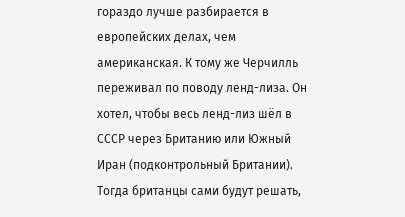гораздо лучше разбирается в европейских делах, чем американская. К тому же Черчилль переживал по поводу ленд-лиза. Он хотел, чтобы весь ленд-лиз шёл в СССР через Британию или Южный Иран (подконтрольный Британии). Тогда британцы сами будут решать,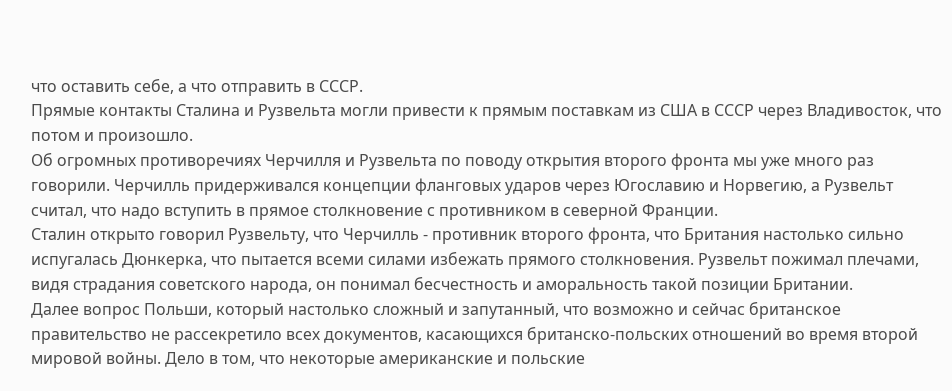что оставить себе, а что отправить в СССР.
Прямые контакты Сталина и Рузвельта могли привести к прямым поставкам из США в СССР через Владивосток, что потом и произошло.
Об огромных противоречиях Черчилля и Рузвельта по поводу открытия второго фронта мы уже много раз говорили. Черчилль придерживался концепции фланговых ударов через Югославию и Норвегию, а Рузвельт считал, что надо вступить в прямое столкновение с противником в северной Франции.
Сталин открыто говорил Рузвельту, что Черчилль - противник второго фронта, что Британия настолько сильно испугалась Дюнкерка, что пытается всеми силами избежать прямого столкновения. Рузвельт пожимал плечами, видя страдания советского народа, он понимал бесчестность и аморальность такой позиции Британии.
Далее вопрос Польши, который настолько сложный и запутанный, что возможно и сейчас британское правительство не рассекретило всех документов, касающихся британско-польских отношений во время второй мировой войны. Дело в том, что некоторые американские и польские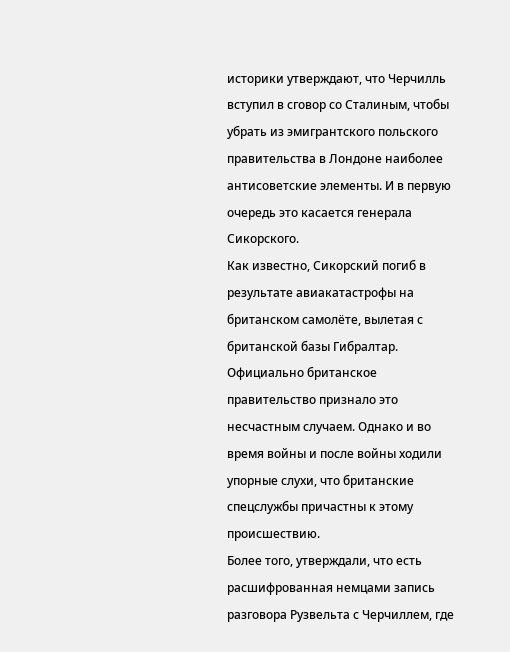историки утверждают, что Черчилль вступил в сговор со Сталиным, чтобы убрать из эмигрантского польского правительства в Лондоне наиболее антисоветские элементы. И в первую очередь это касается генерала Сикорского.
Как известно, Сикорский погиб в результате авиакатастрофы на британском самолёте, вылетая с британской базы Гибралтар. Официально британское правительство признало это несчастным случаем. Однако и во время войны и после войны ходили упорные слухи, что британские спецслужбы причастны к этому происшествию.
Более того, утверждали, что есть расшифрованная немцами запись разговора Рузвельта с Черчиллем, где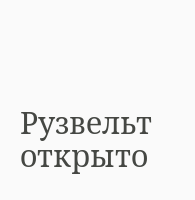Рузвельт открыто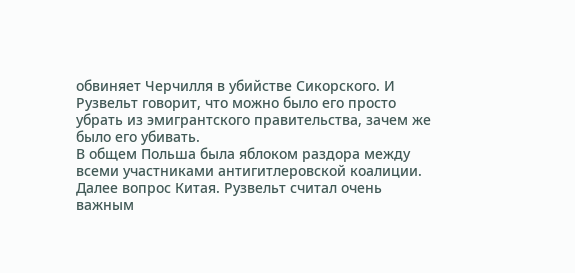обвиняет Черчилля в убийстве Сикорского. И Рузвельт говорит, что можно было его просто убрать из эмигрантского правительства, зачем же было его убивать.
В общем Польша была яблоком раздора между всеми участниками антигитлеровской коалиции.
Далее вопрос Китая. Рузвельт считал очень важным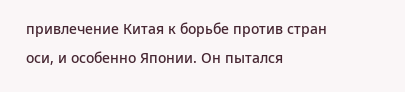привлечение Китая к борьбе против стран оси, и особенно Японии. Он пытался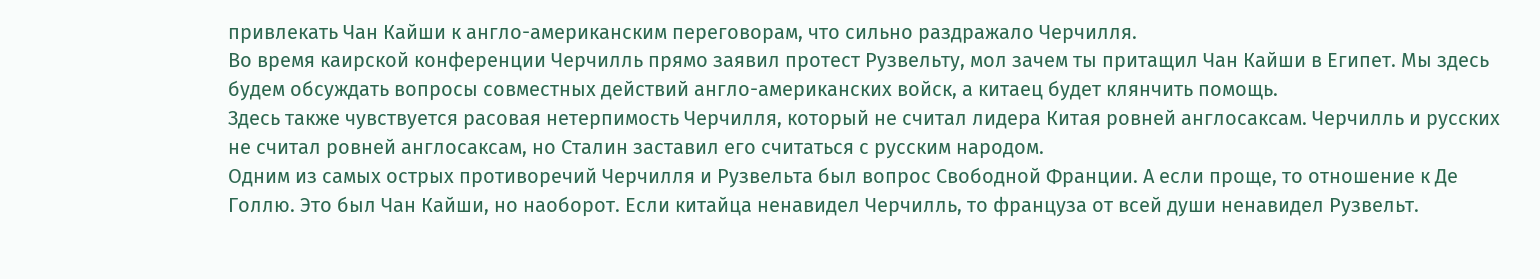привлекать Чан Кайши к англо-американским переговорам, что сильно раздражало Черчилля.
Во время каирской конференции Черчилль прямо заявил протест Рузвельту, мол зачем ты притащил Чан Кайши в Египет. Мы здесь будем обсуждать вопросы совместных действий англо-американских войск, а китаец будет клянчить помощь.
Здесь также чувствуется расовая нетерпимость Черчилля, который не считал лидера Китая ровней англосаксам. Черчилль и русских не считал ровней англосаксам, но Сталин заставил его считаться с русским народом.
Одним из самых острых противоречий Черчилля и Рузвельта был вопрос Свободной Франции. А если проще, то отношение к Де Голлю. Это был Чан Кайши, но наоборот. Если китайца ненавидел Черчилль, то француза от всей души ненавидел Рузвельт.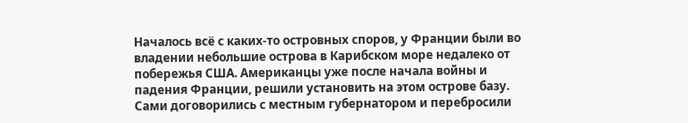Началось всë с каких-то островных споров, у Франции были во владении небольшие острова в Карибском море недалеко от побережья США. Американцы уже после начала войны и падения Франции, решили установить на этом острове базу. Сами договорились с местным губернатором и перебросили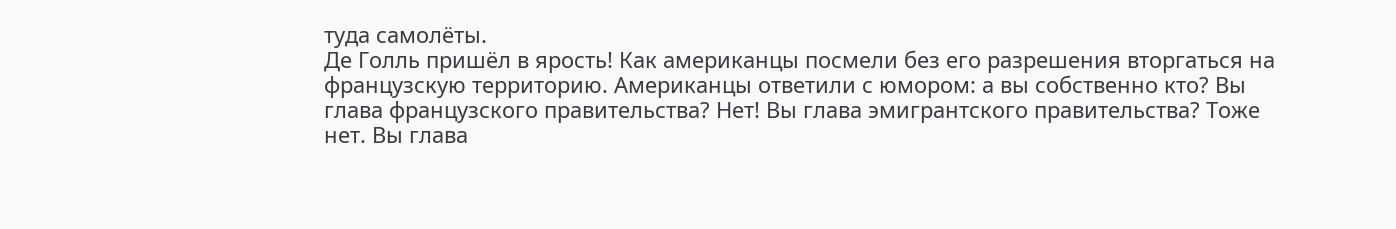туда самолёты.
Де Голль пришёл в ярость! Как американцы посмели без его разрешения вторгаться на французскую территорию. Американцы ответили с юмором: а вы собственно кто? Вы глава французского правительства? Нет! Вы глава эмигрантского правительства? Тоже нет. Вы глава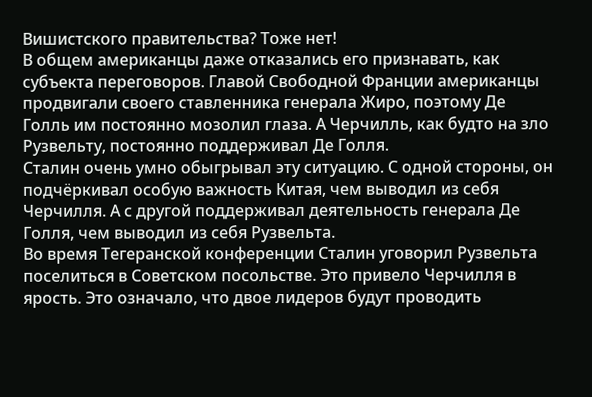Вишистского правительства? Тоже нет!
В общем американцы даже отказались его признавать, как субъекта переговоров. Главой Свободной Франции американцы продвигали своего ставленника генерала Жиро, поэтому Де Голль им постоянно мозолил глаза. А Черчилль, как будто на зло Рузвельту, постоянно поддерживал Де Голля.
Сталин очень умно обыгрывал эту ситуацию. С одной стороны, он подчёркивал особую важность Китая, чем выводил из себя Черчилля. А с другой поддерживал деятельность генерала Де Голля, чем выводил из себя Рузвельта.
Во время Тегеранской конференции Сталин уговорил Рузвельта поселиться в Советском посольстве. Это привело Черчилля в ярость. Это означало, что двое лидеров будут проводить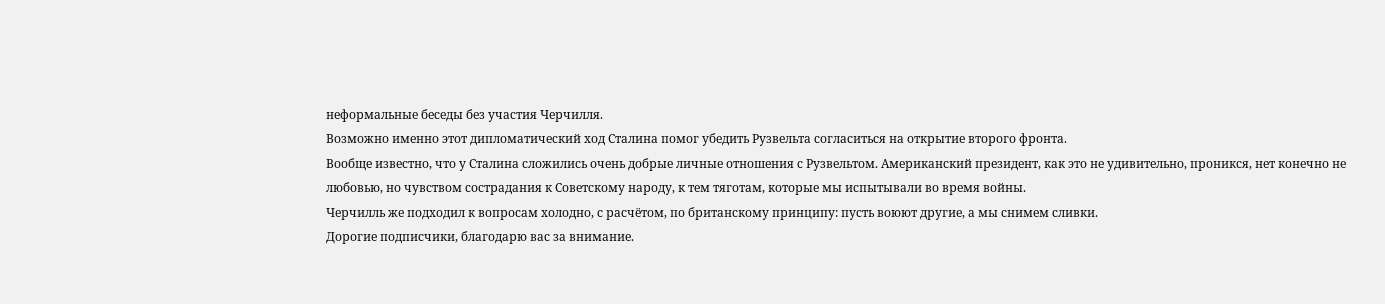неформальные беседы без участия Черчилля.
Возможно именно этот дипломатический ход Сталина помог убедить Рузвельта согласиться на открытие второго фронта.
Вообще известно, что у Сталина сложились очень добрые личные отношения с Рузвельтом. Американский президент, как это не удивительно, проникся, нет конечно не любовью, но чувством сострадания к Советскому народу, к тем тяготам, которые мы испытывали во время войны.
Черчилль же подходил к вопросам холодно, с расчётом, по британскому принципу: пусть воюют другие, а мы снимем сливки.
Дорогие подписчики, благодарю вас за внимание.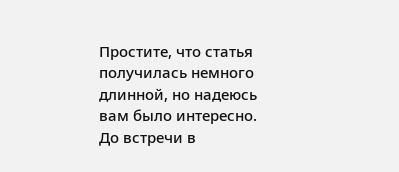Простите, что статья получилась немного длинной, но надеюсь вам было интересно.
До встречи в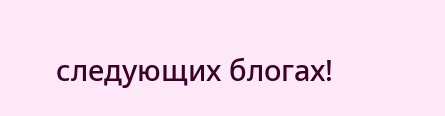следующих блогах!